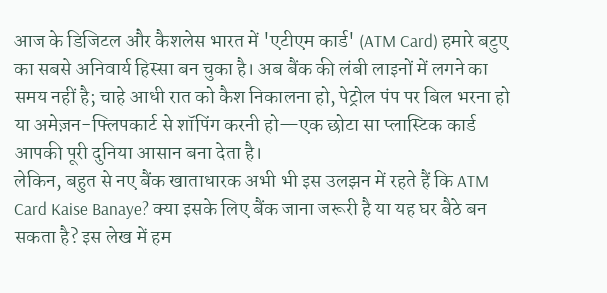आज के डिजिटल और कैशलेस भारत में 'एटीएम कार्ड' (ATM Card) हमारे बटुए का सबसे अनिवार्य हिस्सा बन चुका है। अब बैंक की लंबी लाइनों में लगने का समय नहीं है; चाहे आधी रात को कैश निकालना हो, पेट्रोल पंप पर बिल भरना हो या अमेज़न-फ्लिपकार्ट से शॉपिंग करनी हो—एक छोटा सा प्लास्टिक कार्ड आपकी पूरी दुनिया आसान बना देता है।
लेकिन, बहुत से नए बैंक खाताधारक अभी भी इस उलझन में रहते हैं कि ATM Card Kaise Banaye? क्या इसके लिए बैंक जाना जरूरी है या यह घर बैठे बन सकता है? इस लेख में हम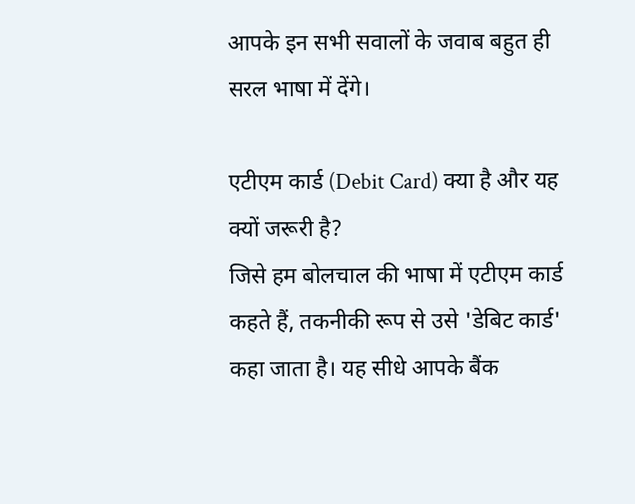आपके इन सभी सवालों के जवाब बहुत ही सरल भाषा में देंगे।

एटीएम कार्ड (Debit Card) क्या है और यह क्यों जरूरी है?
जिसे हम बोलचाल की भाषा में एटीएम कार्ड कहते हैं, तकनीकी रूप से उसे 'डेबिट कार्ड' कहा जाता है। यह सीधे आपके बैंक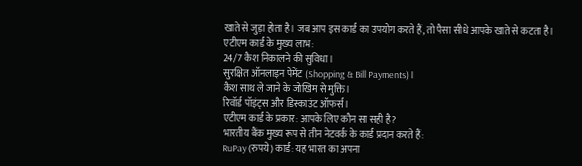खाते से जुड़ा होता है। जब आप इस कार्ड का उपयोग करते हैं, तो पैसा सीधे आपके खाते से कटता है।
एटीएम कार्ड के मुख्य लाभ:
24/7 कैश निकालने की सुविधा।
सुरक्षित ऑनलाइन पेमेंट (Shopping & Bill Payments)।
कैश साथ ले जाने के जोखिम से मुक्ति।
रिवॉर्ड पॉइंट्स और डिस्काउंट ऑफर्स।
एटीएम कार्ड के प्रकार: आपके लिए कौन सा सही है?
भारतीय बैंक मुख्य रूप से तीन नेटवर्क के कार्ड प्रदान करते हैं:
RuPay (रुपये) कार्ड: यह भारत का अपना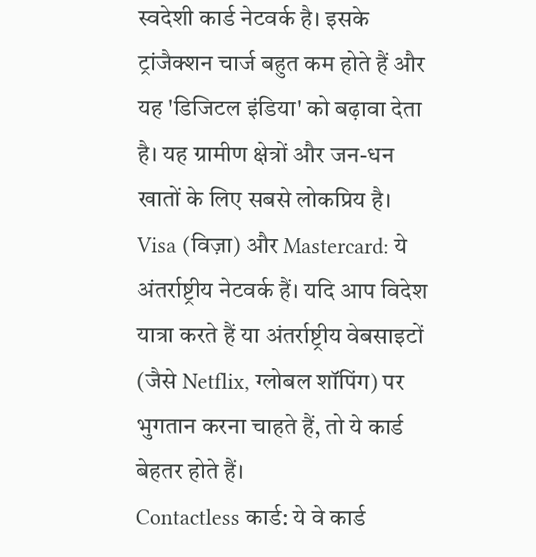स्वदेशी कार्ड नेटवर्क है। इसके ट्रांजैक्शन चार्ज बहुत कम होते हैं और यह 'डिजिटल इंडिया' को बढ़ावा देता है। यह ग्रामीण क्षेत्रों और जन-धन खातों के लिए सबसे लोकप्रिय है।
Visa (विज़ा) और Mastercard: ये अंतर्राष्ट्रीय नेटवर्क हैं। यदि आप विदेश यात्रा करते हैं या अंतर्राष्ट्रीय वेबसाइटों (जैसे Netflix, ग्लोबल शॉपिंग) पर भुगतान करना चाहते हैं, तो ये कार्ड बेहतर होते हैं।
Contactless कार्ड: ये वे कार्ड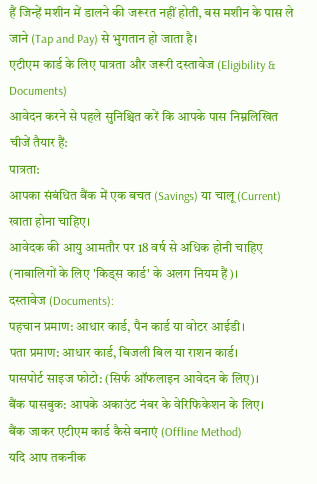हैं जिन्हें मशीन में डालने की जरूरत नहीं होती, बस मशीन के पास ले जाने (Tap and Pay) से भुगतान हो जाता है।
एटीएम कार्ड के लिए पात्रता और जरूरी दस्तावेज (Eligibility & Documents)
आवेदन करने से पहले सुनिश्चित करें कि आपके पास निम्नलिखित चीजें तैयार हैं:
पात्रता:
आपका संबंधित बैंक में एक बचत (Savings) या चालू (Current) खाता होना चाहिए।
आवेदक की आयु आमतौर पर 18 वर्ष से अधिक होनी चाहिए (नाबालिगों के लिए 'किड्स कार्ड' के अलग नियम हैं)।
दस्तावेज (Documents):
पहचान प्रमाण: आधार कार्ड, पैन कार्ड या वोटर आईडी।
पता प्रमाण: आधार कार्ड, बिजली बिल या राशन कार्ड।
पासपोर्ट साइज फोटो: (सिर्फ ऑफलाइन आवेदन के लिए)।
बैंक पासबुक: आपके अकाउंट नंबर के वेरिफिकेशन के लिए।
बैंक जाकर एटीएम कार्ड कैसे बनाएं (Offline Method)
यदि आप तकनीक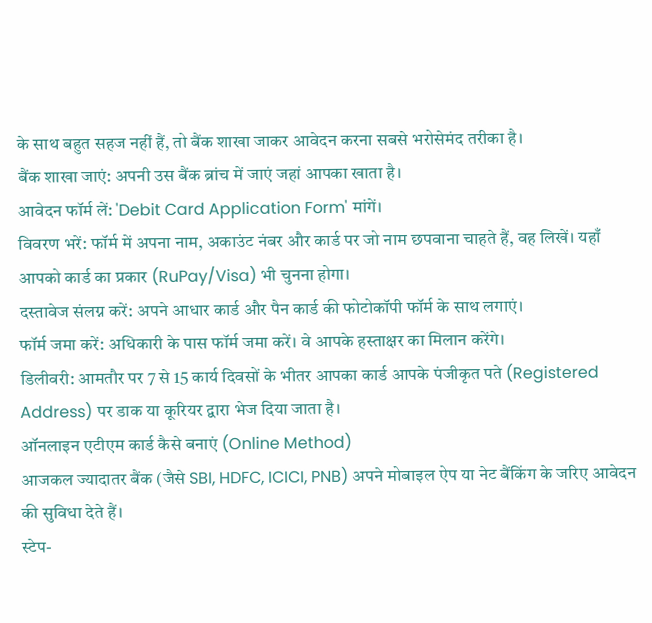के साथ बहुत सहज नहीं हैं, तो बैंक शाखा जाकर आवेदन करना सबसे भरोसेमंद तरीका है।
बैंक शाखा जाएं: अपनी उस बैंक ब्रांच में जाएं जहां आपका खाता है।
आवेदन फॉर्म लें: 'Debit Card Application Form' मांगें।
विवरण भरें: फॉर्म में अपना नाम, अकाउंट नंबर और कार्ड पर जो नाम छपवाना चाहते हैं, वह लिखें। यहाँ आपको कार्ड का प्रकार (RuPay/Visa) भी चुनना होगा।
दस्तावेज संलग्न करें: अपने आधार कार्ड और पैन कार्ड की फोटोकॉपी फॉर्म के साथ लगाएं।
फॉर्म जमा करें: अधिकारी के पास फॉर्म जमा करें। वे आपके हस्ताक्षर का मिलान करेंगे।
डिलीवरी: आमतौर पर 7 से 15 कार्य दिवसों के भीतर आपका कार्ड आपके पंजीकृत पते (Registered Address) पर डाक या कूरियर द्वारा भेज दिया जाता है।
ऑनलाइन एटीएम कार्ड कैसे बनाएं (Online Method)
आजकल ज्यादातर बैंक (जैसे SBI, HDFC, ICICI, PNB) अपने मोबाइल ऐप या नेट बैंकिंग के जरिए आवेदन की सुविधा देते हैं।
स्टेप-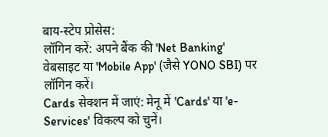बाय-स्टेप प्रोसेस:
लॉगिन करें: अपने बैंक की 'Net Banking' वेबसाइट या 'Mobile App' (जैसे YONO SBI) पर लॉगिन करें।
Cards सेक्शन में जाएं: मेनू में 'Cards' या 'e-Services' विकल्प को चुनें।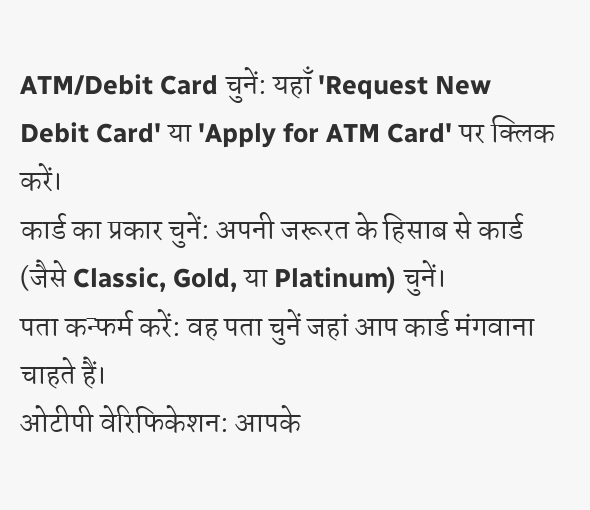ATM/Debit Card चुनें: यहाँ 'Request New Debit Card' या 'Apply for ATM Card' पर क्लिक करें।
कार्ड का प्रकार चुनें: अपनी जरूरत के हिसाब से कार्ड (जैसे Classic, Gold, या Platinum) चुनें।
पता कन्फर्म करें: वह पता चुनें जहां आप कार्ड मंगवाना चाहते हैं।
ओटीपी वेरिफिकेशन: आपके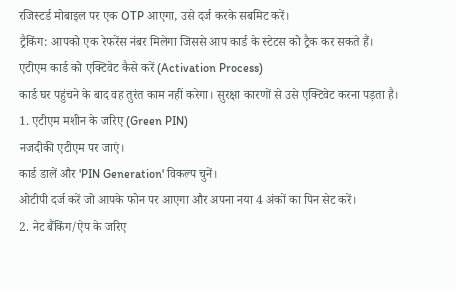रजिस्टर्ड मोबाइल पर एक OTP आएगा, उसे दर्ज करके सबमिट करें।
ट्रैकिंग: आपको एक रेफरेंस नंबर मिलेगा जिससे आप कार्ड के स्टेटस को ट्रैक कर सकते हैं।
एटीएम कार्ड को एक्टिवेट कैसे करें (Activation Process)
कार्ड घर पहुंचने के बाद वह तुरंत काम नहीं करेगा। सुरक्षा कारणों से उसे एक्टिवेट करना पड़ता है।
1. एटीएम मशीन के जरिए (Green PIN)
नजदीकी एटीएम पर जाएं।
कार्ड डालें और 'PIN Generation' विकल्प चुनें।
ओटीपी दर्ज करें जो आपके फोन पर आएगा और अपना नया 4 अंकों का पिन सेट करें।
2. नेट बैंकिंग/ऐप के जरिए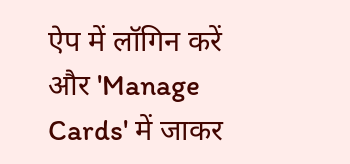ऐप में लॉगिन करें और 'Manage Cards' में जाकर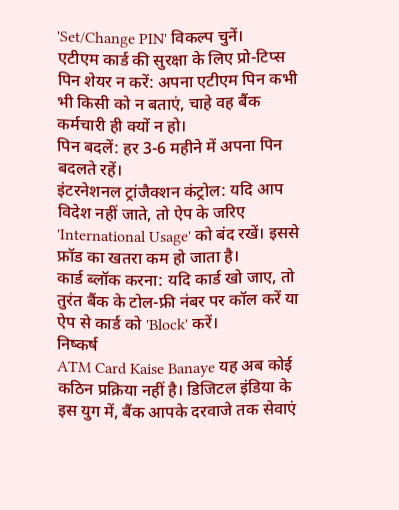'Set/Change PIN' विकल्प चुनें।
एटीएम कार्ड की सुरक्षा के लिए प्रो-टिप्स
पिन शेयर न करें: अपना एटीएम पिन कभी भी किसी को न बताएं, चाहे वह बैंक कर्मचारी ही क्यों न हो।
पिन बदलें: हर 3-6 महीने में अपना पिन बदलते रहें।
इंटरनेशनल ट्रांजैक्शन कंट्रोल: यदि आप विदेश नहीं जाते, तो ऐप के जरिए 'International Usage' को बंद रखें। इससे फ्रॉड का खतरा कम हो जाता है।
कार्ड ब्लॉक करना: यदि कार्ड खो जाए, तो तुरंत बैंक के टोल-फ्री नंबर पर कॉल करें या ऐप से कार्ड को 'Block' करें।
निष्कर्ष
ATM Card Kaise Banaye यह अब कोई कठिन प्रक्रिया नहीं है। डिजिटल इंडिया के इस युग में, बैंक आपके दरवाजे तक सेवाएं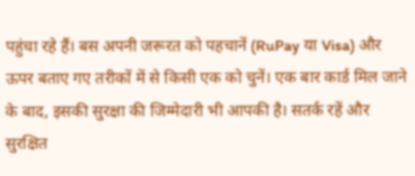पहुंचा रहे हैं। बस अपनी जरूरत को पहचानें (RuPay या Visa) और ऊपर बताए गए तरीकों में से किसी एक को चुनें। एक बार कार्ड मिल जाने के बाद, इसकी सुरक्षा की जिम्मेदारी भी आपकी है। सतर्क रहें और सुरक्षित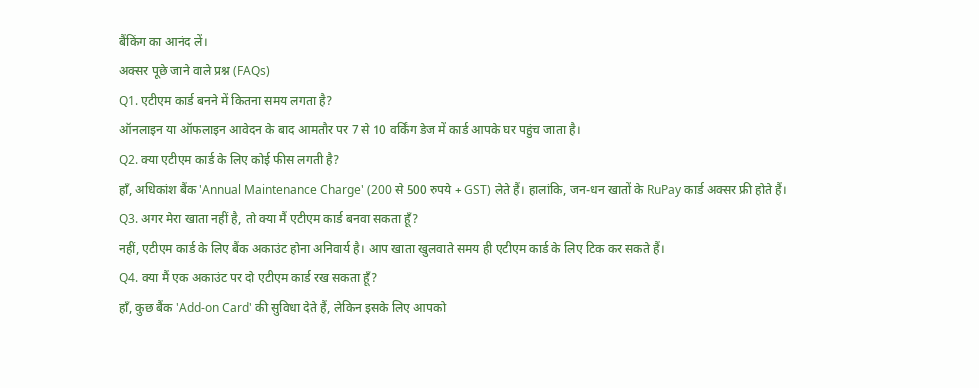बैंकिंग का आनंद लें।
अक्सर पूछे जाने वाले प्रश्न (FAQs)
Q1. एटीएम कार्ड बनने में कितना समय लगता है?
ऑनलाइन या ऑफलाइन आवेदन के बाद आमतौर पर 7 से 10 वर्किंग डेज में कार्ड आपके घर पहुंच जाता है।
Q2. क्या एटीएम कार्ड के लिए कोई फीस लगती है?
हाँ, अधिकांश बैंक 'Annual Maintenance Charge' (200 से 500 रुपये + GST) लेते हैं। हालांकि, जन-धन खातों के RuPay कार्ड अक्सर फ्री होते हैं।
Q3. अगर मेरा खाता नहीं है, तो क्या मैं एटीएम कार्ड बनवा सकता हूँ?
नहीं, एटीएम कार्ड के लिए बैंक अकाउंट होना अनिवार्य है। आप खाता खुलवाते समय ही एटीएम कार्ड के लिए टिक कर सकते हैं।
Q4. क्या मैं एक अकाउंट पर दो एटीएम कार्ड रख सकता हूँ?
हाँ, कुछ बैंक 'Add-on Card' की सुविधा देते हैं, लेकिन इसके लिए आपको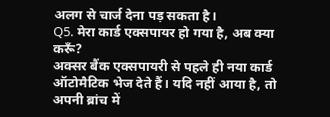अलग से चार्ज देना पड़ सकता है।
Q5. मेरा कार्ड एक्सपायर हो गया है, अब क्या करूँ?
अक्सर बैंक एक्सपायरी से पहले ही नया कार्ड ऑटोमैटिक भेज देते हैं। यदि नहीं आया है, तो अपनी ब्रांच में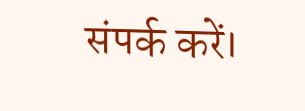संपर्क करें।